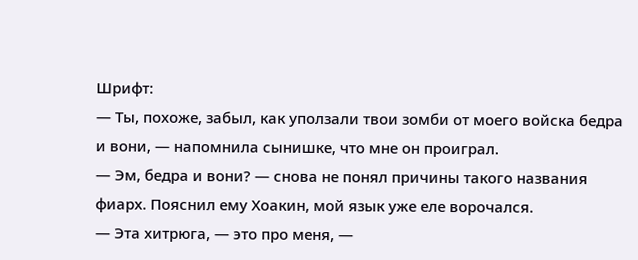Шрифт:
— Ты, похоже, забыл, как уползали твои зомби от моего войска бедра и вони, — напомнила сынишке, что мне он проиграл.
— Эм, бедра и вони? — снова не понял причины такого названия фиарх. Пояснил ему Хоакин, мой язык уже еле ворочался.
— Эта хитрюга, — это про меня, —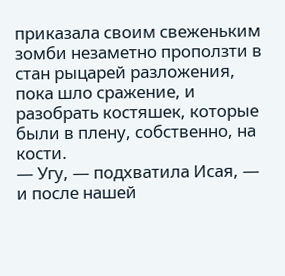приказала своим свеженьким зомби незаметно проползти в стан рыцарей разложения, пока шло сражение, и разобрать костяшек, которые были в плену, собственно, на кости.
— Угу, — подхватила Исая, — и после нашей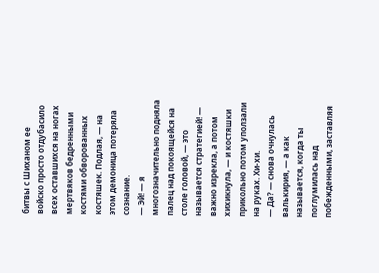битвы с Шиханом ее войско просто отдубасило всех оставшихся на ногах мертвяков бедренными костями обворованных костяшек. Подлая, — на этом демоница потеряла сознание.
— Эй! — я многозначительно подняла палец над покоящейся на столе головой, — это называется стратегией! — важно изрекла, а потом хихикнула, — и костяшки прикольно потом уползали на руках. Хи-хи.
— Да? — снова очнулась валькирия, — а как называется, когда ты поглумилась над побежденными, заставляя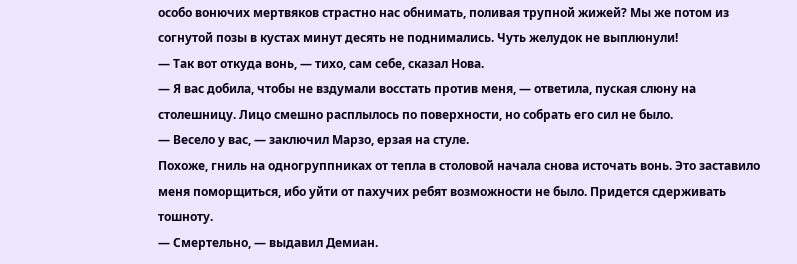особо вонючих мертвяков страстно нас обнимать, поливая трупной жижей? Мы же потом из согнутой позы в кустах минут десять не поднимались. Чуть желудок не выплюнули!
— Так вот откуда вонь, — тихо, сам себе, сказал Нова.
— Я вас добила, чтобы не вздумали восстать против меня, — ответила, пуская слюну на столешницу. Лицо смешно расплылось по поверхности, но собрать его сил не было.
— Весело у вас, — заключил Марзо, ерзая на стуле.
Похоже, гниль на одногруппниках от тепла в столовой начала снова источать вонь. Это заставило меня поморщиться, ибо уйти от пахучих ребят возможности не было. Придется сдерживать тошноту.
— Смертельно, — выдавил Демиан.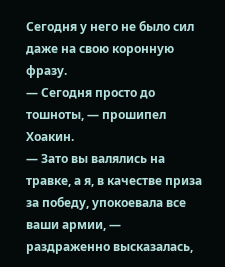Сегодня у него не было сил даже на свою коронную фразу.
— Сегодня просто до тошноты, — прошипел Хоакин.
— Зато вы валялись на травке, а я, в качестве приза за победу, упокоевала все ваши армии, — раздраженно высказалась,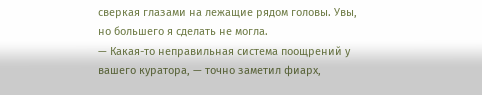сверкая глазами на лежащие рядом головы. Увы, но большего я сделать не могла.
— Какая-то неправильная система поощрений у вашего куратора, — точно заметил фиарх,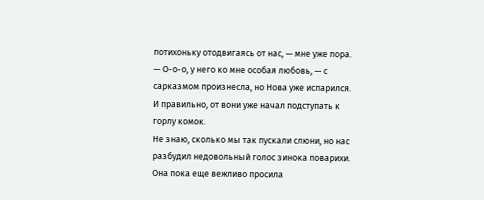потихоньку отодвигаясь от нас, — мне уже пора.
— О-о-о, у него ко мне особая любовь, — с сарказмом произнесла, но Нова уже испарился.
И правильно, от вони уже начал подступать к горлу комок.
Не знаю, сколько мы так пускали слюни, но нас разбудил недовольный голос зинока поварихи. Она пока еще вежливо просила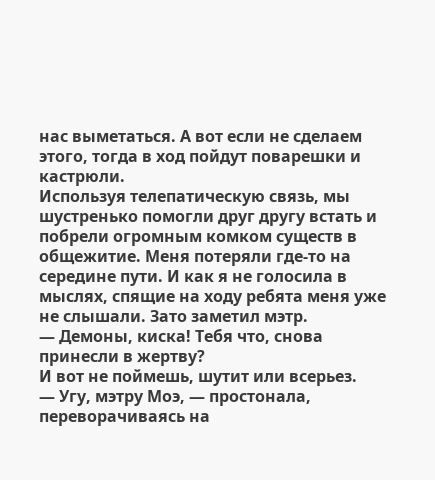нас выметаться. А вот если не сделаем этого, тогда в ход пойдут поварешки и кастрюли.
Используя телепатическую связь, мы шустренько помогли друг другу встать и побрели огромным комком существ в общежитие. Меня потеряли где-то на середине пути. И как я не голосила в мыслях, спящие на ходу ребята меня уже не слышали. Зато заметил мэтр.
— Демоны, киска! Тебя что, снова принесли в жертву?
И вот не поймешь, шутит или всерьез.
— Угу, мэтру Моэ, — простонала, переворачиваясь на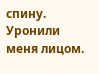спину. Уронили меня лицом.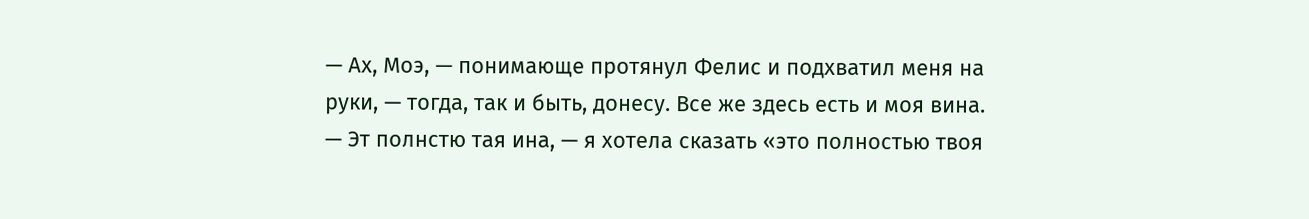— Ах, Моэ, — понимающе протянул Фелис и подхватил меня на руки, — тогда, так и быть, донесу. Все же здесь есть и моя вина.
— Эт полнстю тая ина, — я хотела сказать «это полностью твоя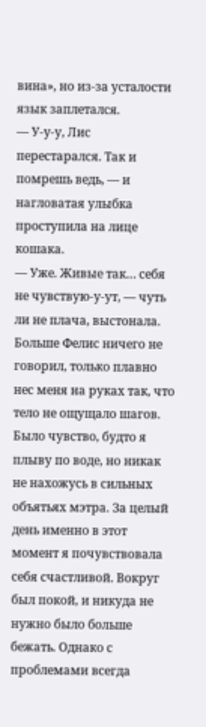вина», но из-за усталости язык заплетался.
— У-у-у, Лис перестарался. Так и помрешь ведь, — и нагловатая улыбка проступила на лице кошака.
— Уже. Живые так… себя не чувствую-у-ут, — чуть ли не плача, выстонала.
Больше Фелис ничего не говорил, только плавно нес меня на руках так, что тело не ощущало шагов. Было чувство, будто я плыву по воде, но никак не нахожусь в сильных объятьях мэтра. За целый день именно в этот момент я почувствовала себя счастливой. Вокруг был покой, и никуда не нужно было больше бежать. Однако с проблемами всегда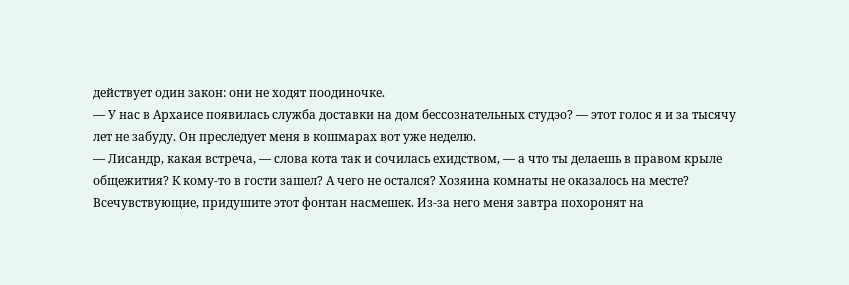действует один закон: они не ходят поодиночке.
— У нас в Архаисе появилась служба доставки на дом бессознательных студэо? — этот голос я и за тысячу лет не забуду. Он преследует меня в кошмарах вот уже неделю.
— Лисандр, какая встреча, — слова кота так и сочилась ехидством, — а что ты делаешь в правом крыле общежития? К кому-то в гости зашел? А чего не остался? Хозяина комнаты не оказалось на месте?
Всечувствующие, придушите этот фонтан насмешек. Из-за него меня завтра похоронят на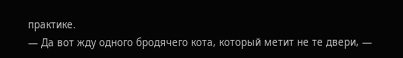практике.
— Да вот жду одного бродячего кота, который метит не те двери, —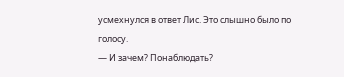усмехнулся в ответ Лис. Это слышно было по голосу.
— И зачем? Понаблюдать?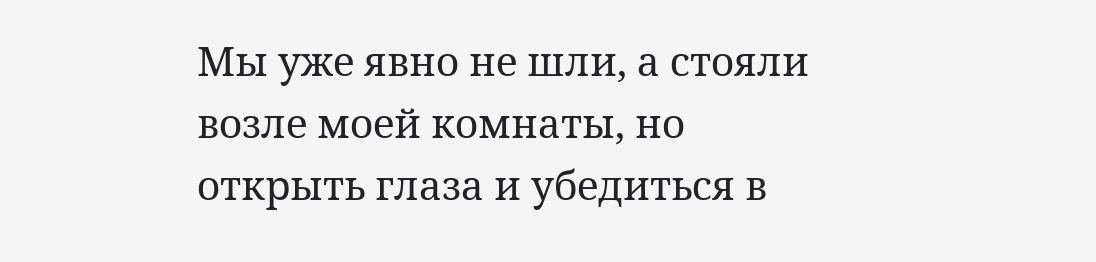Мы уже явно не шли, а стояли возле моей комнаты, но открыть глаза и убедиться в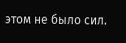этом не было сил.